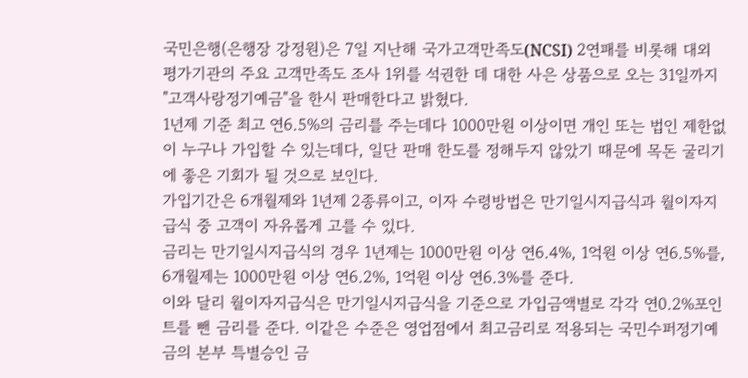국민은행(은행장 강정원)은 7일 지난해 국가고객만족도(NCSI) 2연패를 비롯해 대외 평가기관의 주요 고객만족도 조사 1위를 석권한 데 대한 사은 상품으로 오는 31일까지 "고객사랑정기예금"을 한시 판매한다고 밝혔다.
1년제 기준 최고 연6.5%의 금리를 주는데다 1000만원 이상이면 개인 또는 법인 제한없이 누구나 가입할 수 있는데다, 일단 판매 한도를 정해두지 않았기 때문에 목돈 굴리기에 좋은 기회가 될 것으로 보인다.
가입기간은 6개월제와 1년제 2종류이고, 이자 수령방법은 만기일시지급식과 월이자지급식 중 고객이 자유롭게 고를 수 있다.
금리는 만기일시지급식의 경우 1년제는 1000만원 이상 연6.4%, 1억원 이상 연6.5%를, 6개월제는 1000만원 이상 연6.2%, 1억원 이상 연6.3%를 준다.
이와 달리 월이자지급식은 만기일시지급식을 기준으로 가입금액별로 각각 연0.2%포인트를 뺀 금리를 준다. 이같은 수준은 영업점에서 최고금리로 적용되는 국민수퍼정기예금의 본부 특별승인 금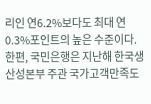리인 연6.2%보다도 최대 연0.3%포인트의 높은 수준이다.
한편, 국민은행은 지난해 한국생산성본부 주관 국가고객만족도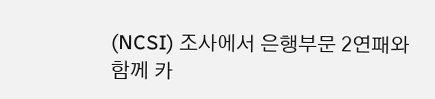(NCSI) 조사에서 은행부문 2연패와 함께 카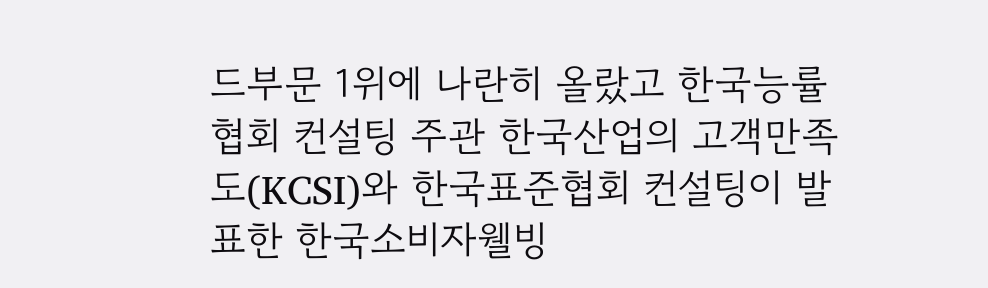드부문 1위에 나란히 올랐고 한국능률협회 컨설팅 주관 한국산업의 고객만족도(KCSI)와 한국표준협회 컨설팅이 발표한 한국소비자웰빙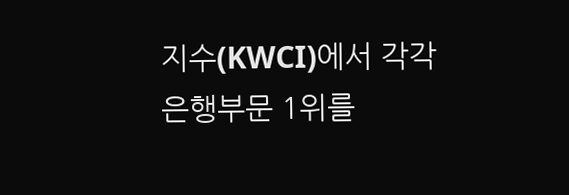지수(KWCI)에서 각각 은행부문 1위를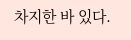차지한 바 있다.